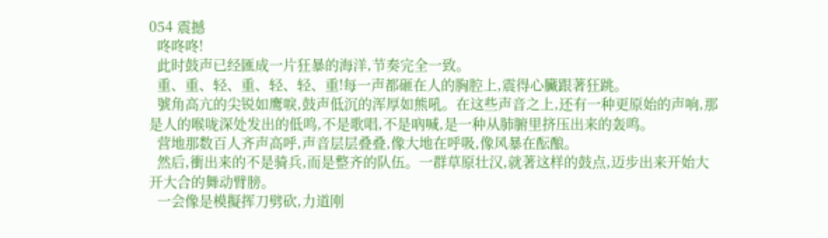054 震撼
  咚咚咚!
  此时鼓声已经匯成一片狂暴的海洋,节奏完全一致。
  重、重、轻、重、轻、轻、重!每一声都砸在人的胸腔上,震得心臟跟著狂跳。
  號角高亢的尖锐如鹰唳,鼓声低沉的浑厚如熊吼。在这些声音之上,还有一种更原始的声响,那是人的喉咙深处发出的低鸣,不是歌唱,不是吶喊,是一种从肺腑里挤压出来的轰鸣。
  营地那数百人齐声高呼,声音层层叠叠,像大地在呼吸,像风暴在酝酿。
  然后,衝出来的不是骑兵,而是整齐的队伍。一群草原壮汉,就著这样的鼓点,迈步出来开始大开大合的舞动臂膀。
  一会像是模擬挥刀劈砍,力道刚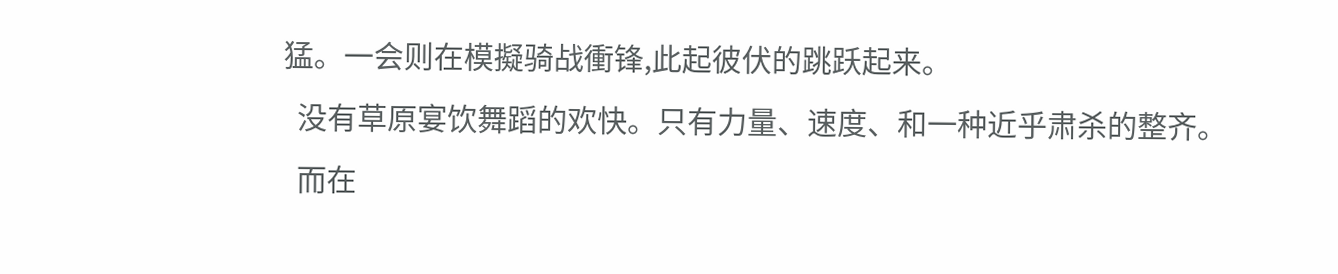猛。一会则在模擬骑战衝锋,此起彼伏的跳跃起来。
  没有草原宴饮舞蹈的欢快。只有力量、速度、和一种近乎肃杀的整齐。
  而在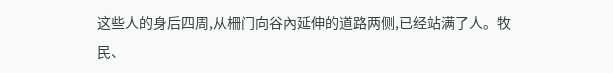这些人的身后四周,从柵门向谷內延伸的道路两侧,已经站满了人。牧民、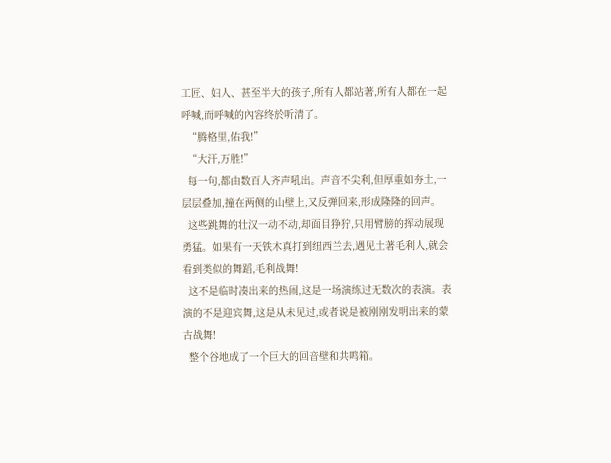工匠、妇人、甚至半大的孩子,所有人都站著,所有人都在一起呼喊,而呼喊的內容终於听清了。
  “腾格里,佑我!”
  “大汗,万胜!”
  每一句,都由数百人齐声吼出。声音不尖利,但厚重如夯土,一层层叠加,撞在两侧的山壁上,又反弹回来,形成隆隆的回声。
  这些跳舞的壮汉一动不动,却面目狰狞,只用臂膀的挥动展现勇猛。如果有一天铁木真打到纽西兰去,遇见土著毛利人,就会看到类似的舞蹈,毛利战舞!
  这不是临时凑出来的热闹,这是一场演练过无数次的表演。表演的不是迎宾舞,这是从未见过,或者说是被刚刚发明出来的蒙古战舞!
  整个谷地成了一个巨大的回音壁和共鸣箱。